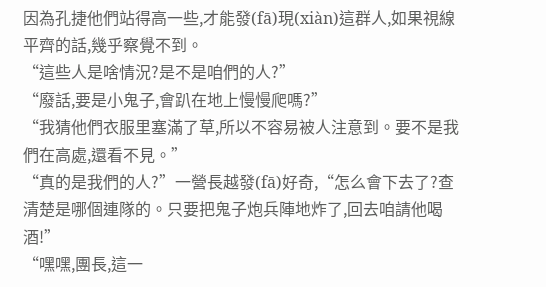因為孔捷他們站得高一些,才能發(fā)現(xiàn)這群人,如果視線平齊的話,幾乎察覺不到。
“這些人是啥情況?是不是咱們的人?”
“廢話,要是小鬼子,會趴在地上慢慢爬嗎?”
“我猜他們衣服里塞滿了草,所以不容易被人注意到。要不是我們在高處,還看不見。”
“真的是我們的人?”一營長越發(fā)好奇,“怎么會下去了?查清楚是哪個連隊的。只要把鬼子炮兵陣地炸了,回去咱請他喝酒!”
“嘿嘿,團長,這一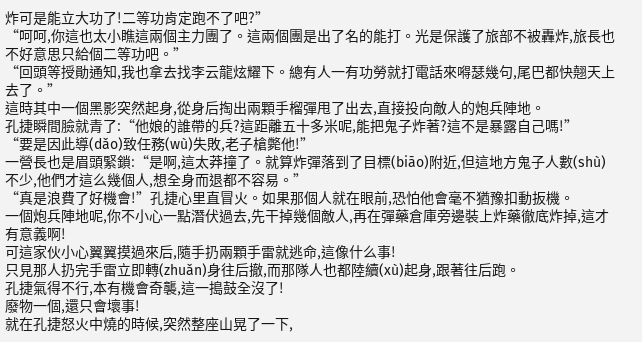炸可是能立大功了!二等功肯定跑不了吧?”
“呵呵,你這也太小瞧這兩個主力團了。這兩個團是出了名的能打。光是保護了旅部不被轟炸,旅長也不好意思只給個二等功吧。”
“回頭等授勛通知,我也拿去找李云龍炫耀下。總有人一有功勞就打電話來嘚瑟幾句,尾巴都快翹天上去了。”
這時其中一個黑影突然起身,從身后掏出兩顆手榴彈甩了出去,直接投向敵人的炮兵陣地。
孔捷瞬間臉就青了:“他娘的誰帶的兵?這距離五十多米呢,能把鬼子炸著?這不是暴露自己嗎!”
“要是因此導(dǎo)致任務(wù)失敗,老子槍斃他!”
一營長也是眉頭緊鎖:“是啊,這太莽撞了。就算炸彈落到了目標(biāo)附近,但這地方鬼子人數(shù)不少,他們才這么幾個人,想全身而退都不容易。”
“真是浪費了好機會!”孔捷心里直冒火。如果那個人就在眼前,恐怕他會毫不猶豫扣動扳機。
一個炮兵陣地呢,你不小心一點潛伏過去,先干掉幾個敵人,再在彈藥倉庫旁邊裝上炸藥徹底炸掉,這才有意義啊!
可這家伙小心翼翼摸過來后,隨手扔兩顆手雷就逃命,這像什么事!
只見那人扔完手雷立即轉(zhuǎn)身往后撤,而那隊人也都陸續(xù)起身,跟著往后跑。
孔捷氣得不行,本有機會奇襲,這一搗鼓全沒了!
廢物一個,還只會壞事!
就在孔捷怒火中燒的時候,突然整座山晃了一下,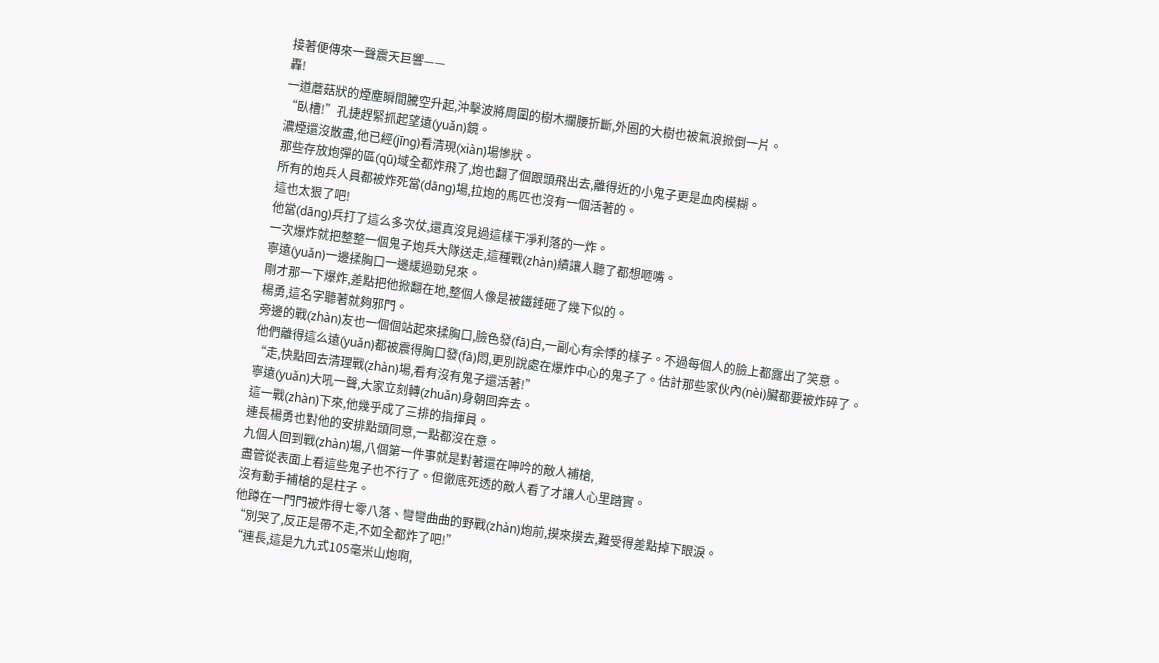接著便傳來一聲震天巨響——
轟!
一道蘑菇狀的煙塵瞬間騰空升起,沖擊波將周圍的樹木攔腰折斷,外圈的大樹也被氣浪掀倒一片。
“臥槽!”孔捷趕緊抓起望遠(yuǎn)鏡。
濃煙還沒散盡,他已經(jīng)看清現(xiàn)場慘狀。
那些存放炮彈的區(qū)域全都炸飛了,炮也翻了個跟頭飛出去,離得近的小鬼子更是血肉模糊。
所有的炮兵人員都被炸死當(dāng)場,拉炮的馬匹也沒有一個活著的。
這也太狠了吧!
他當(dāng)兵打了這么多次仗,還真沒見過這樣干凈利落的一炸。
一次爆炸就把整整一個鬼子炮兵大隊送走,這種戰(zhàn)績讓人聽了都想咂嘴。
寧遠(yuǎn)一邊揉胸口一邊緩過勁兒來。
剛才那一下爆炸,差點把他掀翻在地,整個人像是被鐵錘砸了幾下似的。
楊勇,這名字聽著就夠邪門。
旁邊的戰(zhàn)友也一個個站起來揉胸口,臉色發(fā)白,一副心有余悸的樣子。不過每個人的臉上都露出了笑意。
他們離得這么遠(yuǎn)都被震得胸口發(fā)悶,更別說處在爆炸中心的鬼子了。估計那些家伙內(nèi)臟都要被炸碎了。
“走,快點回去清理戰(zhàn)場,看有沒有鬼子還活著!”
寧遠(yuǎn)大吼一聲,大家立刻轉(zhuǎn)身朝回奔去。
這一戰(zhàn)下來,他幾乎成了三排的指揮員。
連長楊勇也對他的安排點頭同意,一點都沒在意。
九個人回到戰(zhàn)場,八個第一件事就是對著還在呻吟的敵人補槍,
盡管從表面上看這些鬼子也不行了。但徹底死透的敵人看了才讓人心里踏實。
沒有動手補槍的是柱子。
他蹲在一門門被炸得七零八落、彎彎曲曲的野戰(zhàn)炮前,摸來摸去,難受得差點掉下眼淚。
“別哭了,反正是帶不走,不如全都炸了吧!”
“連長,這是九九式105毫米山炮啊,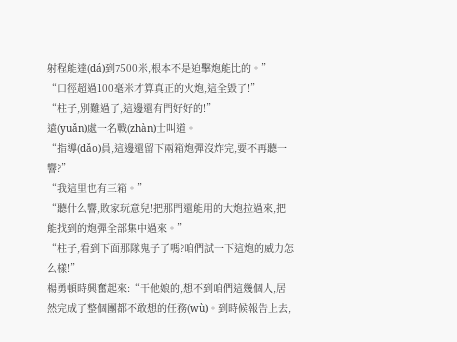射程能達(dá)到7500米,根本不是迫擊炮能比的。”
“口徑超過100毫米才算真正的火炮,這全毀了!”
“柱子,別難過了,這邊還有門好好的!”
遠(yuǎn)處一名戰(zhàn)士叫道。
“指導(dǎo)員,這邊還留下兩箱炮彈沒炸完,要不再聽一響?”
“我這里也有三箱。”
“聽什么響,敗家玩意兒!把那門還能用的大炮拉過來,把能找到的炮彈全部集中過來。”
“柱子,看到下面那隊鬼子了嗎?咱們試一下這炮的威力怎么樣!”
楊勇頓時興奮起來:“干他娘的,想不到咱們這幾個人,居然完成了整個團都不敢想的任務(wù)。到時候報告上去,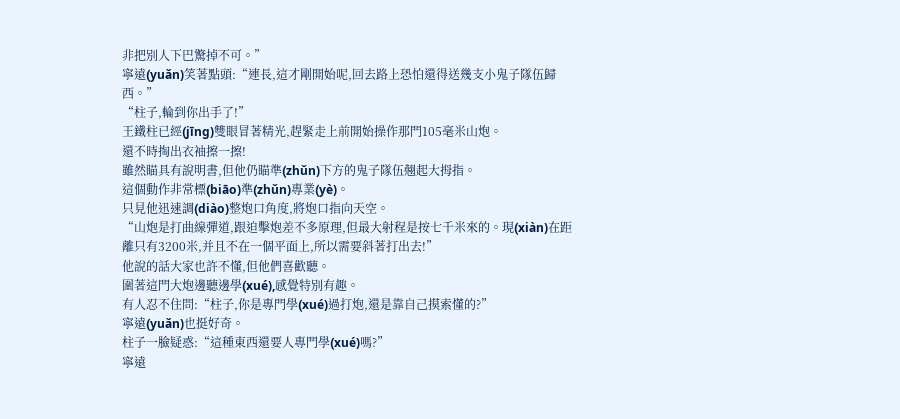非把別人下巴驚掉不可。”
寧遠(yuǎn)笑著點頭:“連長,這才剛開始呢,回去路上恐怕還得送幾支小鬼子隊伍歸西。”
“柱子,輪到你出手了!”
王鐵柱已經(jīng)雙眼冒著精光,趕緊走上前開始操作那門105毫米山炮。
還不時掏出衣袖擦一擦!
雖然瞄具有說明書,但他仍瞄準(zhǔn)下方的鬼子隊伍翹起大拇指。
這個動作非常標(biāo)準(zhǔn)專業(yè)。
只見他迅速調(diào)整炮口角度,將炮口指向天空。
“山炮是打曲線彈道,跟迫擊炮差不多原理,但最大射程是按七千米來的。現(xiàn)在距離只有3200米,并且不在一個平面上,所以需要斜著打出去!”
他說的話大家也許不懂,但他們喜歡聽。
圍著這門大炮邊聽邊學(xué),感覺特別有趣。
有人忍不住問:“柱子,你是專門學(xué)過打炮,還是靠自己摸索懂的?”
寧遠(yuǎn)也挺好奇。
柱子一臉疑惑:“這種東西還要人專門學(xué)嗎?”
寧遠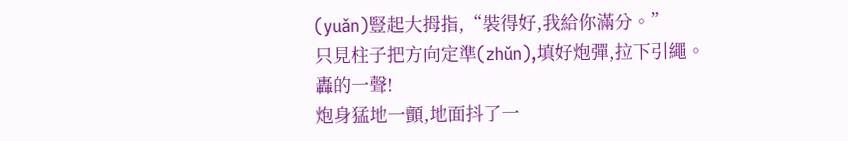(yuǎn)豎起大拇指,“裝得好,我給你滿分。”
只見柱子把方向定準(zhǔn),填好炮彈,拉下引繩。
轟的一聲!
炮身猛地一顫,地面抖了一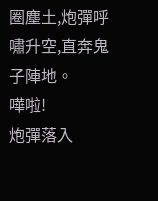圈塵土,炮彈呼嘯升空,直奔鬼子陣地。
嘩啦!
炮彈落入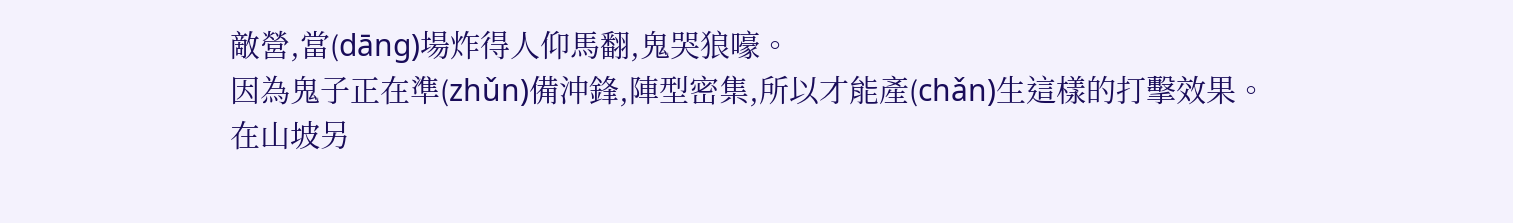敵營,當(dāng)場炸得人仰馬翻,鬼哭狼嚎。
因為鬼子正在準(zhǔn)備沖鋒,陣型密集,所以才能產(chǎn)生這樣的打擊效果。
在山坡另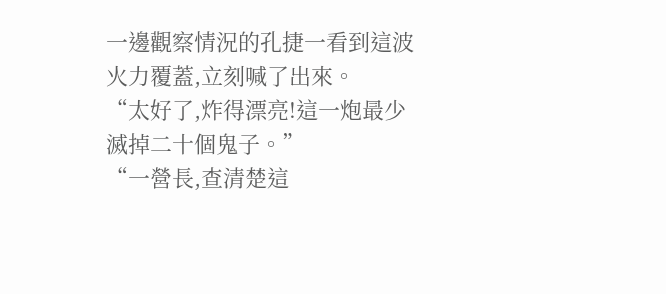一邊觀察情況的孔捷一看到這波火力覆蓋,立刻喊了出來。
“太好了,炸得漂亮!這一炮最少滅掉二十個鬼子。”
“一營長,查清楚這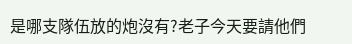是哪支隊伍放的炮沒有?老子今天要請他們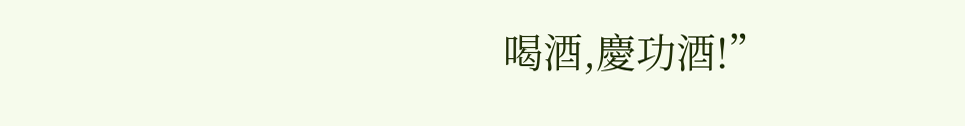喝酒,慶功酒!”